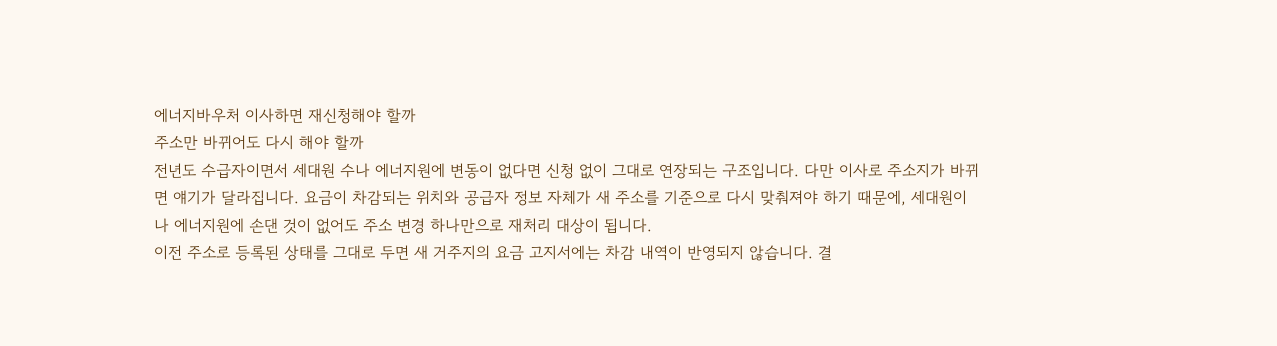에너지바우처 이사하면 재신청해야 할까
주소만 바뀌어도 다시 해야 할까
전년도 수급자이면서 세대원 수나 에너지원에 변동이 없다면 신청 없이 그대로 연장되는 구조입니다. 다만 이사로 주소지가 바뀌면 얘기가 달라집니다. 요금이 차감되는 위치와 공급자 정보 자체가 새 주소를 기준으로 다시 맞춰져야 하기 때문에, 세대원이나 에너지원에 손댄 것이 없어도 주소 변경 하나만으로 재처리 대상이 됩니다.
이전 주소로 등록된 상태를 그대로 두면 새 거주지의 요금 고지서에는 차감 내역이 반영되지 않습니다. 결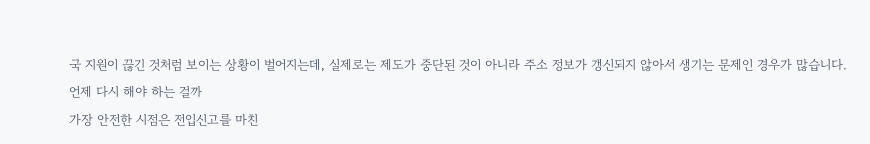국 지원이 끊긴 것처럼 보이는 상황이 벌어지는데, 실제로는 제도가 중단된 것이 아니라 주소 정보가 갱신되지 않아서 생기는 문제인 경우가 많습니다.
언제 다시 해야 하는 걸까
가장 안전한 시점은 전입신고를 마친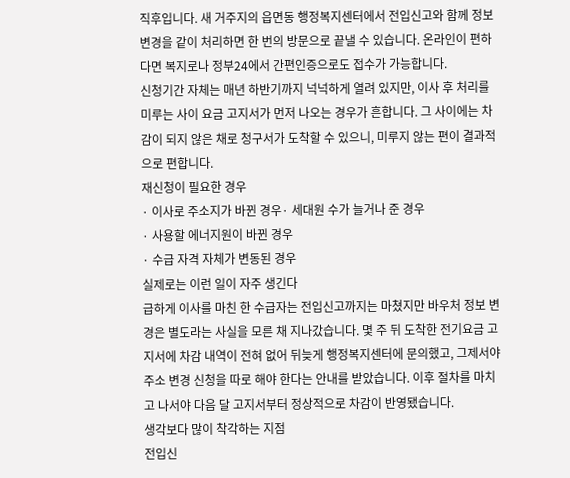직후입니다. 새 거주지의 읍면동 행정복지센터에서 전입신고와 함께 정보 변경을 같이 처리하면 한 번의 방문으로 끝낼 수 있습니다. 온라인이 편하다면 복지로나 정부24에서 간편인증으로도 접수가 가능합니다.
신청기간 자체는 매년 하반기까지 넉넉하게 열려 있지만, 이사 후 처리를 미루는 사이 요금 고지서가 먼저 나오는 경우가 흔합니다. 그 사이에는 차감이 되지 않은 채로 청구서가 도착할 수 있으니, 미루지 않는 편이 결과적으로 편합니다.
재신청이 필요한 경우
· 이사로 주소지가 바뀐 경우· 세대원 수가 늘거나 준 경우
· 사용할 에너지원이 바뀐 경우
· 수급 자격 자체가 변동된 경우
실제로는 이런 일이 자주 생긴다
급하게 이사를 마친 한 수급자는 전입신고까지는 마쳤지만 바우처 정보 변경은 별도라는 사실을 모른 채 지나갔습니다. 몇 주 뒤 도착한 전기요금 고지서에 차감 내역이 전혀 없어 뒤늦게 행정복지센터에 문의했고, 그제서야 주소 변경 신청을 따로 해야 한다는 안내를 받았습니다. 이후 절차를 마치고 나서야 다음 달 고지서부터 정상적으로 차감이 반영됐습니다.
생각보다 많이 착각하는 지점
전입신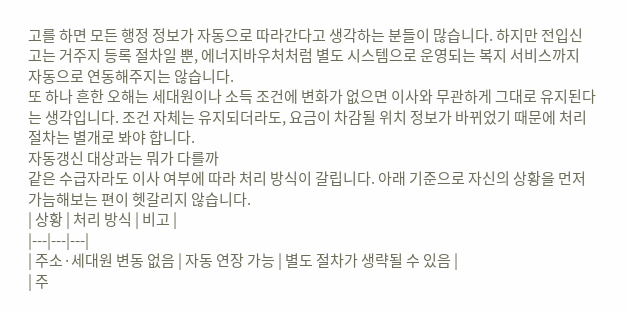고를 하면 모든 행정 정보가 자동으로 따라간다고 생각하는 분들이 많습니다. 하지만 전입신고는 거주지 등록 절차일 뿐, 에너지바우처처럼 별도 시스템으로 운영되는 복지 서비스까지 자동으로 연동해주지는 않습니다.
또 하나 흔한 오해는 세대원이나 소득 조건에 변화가 없으면 이사와 무관하게 그대로 유지된다는 생각입니다. 조건 자체는 유지되더라도, 요금이 차감될 위치 정보가 바뀌었기 때문에 처리 절차는 별개로 봐야 합니다.
자동갱신 대상과는 뭐가 다를까
같은 수급자라도 이사 여부에 따라 처리 방식이 갈립니다. 아래 기준으로 자신의 상황을 먼저 가늠해보는 편이 헷갈리지 않습니다.
| 상황 | 처리 방식 | 비고 |
|---|---|---|
| 주소·세대원 변동 없음 | 자동 연장 가능 | 별도 절차가 생략될 수 있음 |
| 주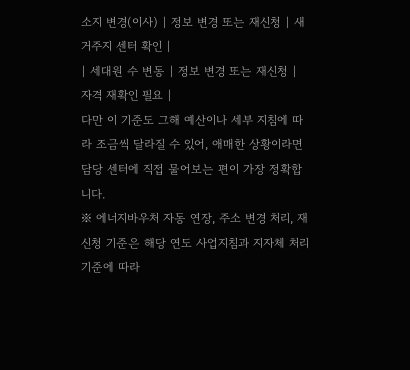소지 변경(이사) | 정보 변경 또는 재신청 | 새 거주지 센터 확인 |
| 세대원 수 변동 | 정보 변경 또는 재신청 | 자격 재확인 필요 |
다만 이 기준도 그해 예산이나 세부 지침에 따라 조금씩 달라질 수 있어, 애매한 상황이라면 담당 센터에 직접 물어보는 편이 가장 정확합니다.
※ 에너지바우처 자동 연장, 주소 변경 처리, 재신청 기준은 해당 연도 사업지침과 지자체 처리 기준에 따라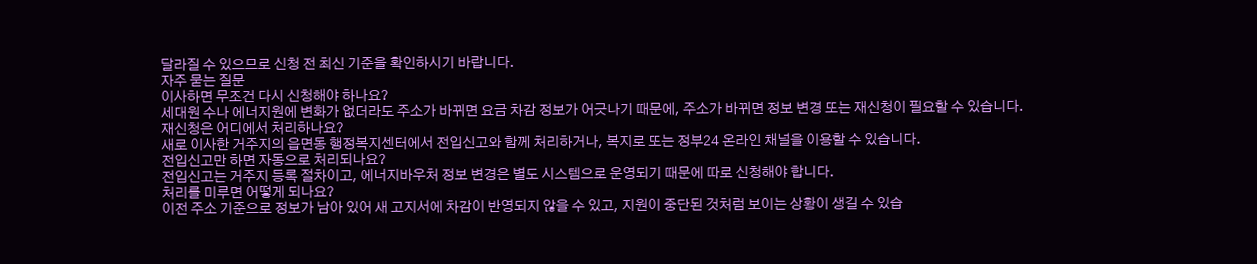달라질 수 있으므로 신청 전 최신 기준을 확인하시기 바랍니다.
자주 묻는 질문
이사하면 무조건 다시 신청해야 하나요?
세대원 수나 에너지원에 변화가 없더라도 주소가 바뀌면 요금 차감 정보가 어긋나기 때문에, 주소가 바뀌면 정보 변경 또는 재신청이 필요할 수 있습니다.
재신청은 어디에서 처리하나요?
새로 이사한 거주지의 읍면동 행정복지센터에서 전입신고와 함께 처리하거나, 복지로 또는 정부24 온라인 채널을 이용할 수 있습니다.
전입신고만 하면 자동으로 처리되나요?
전입신고는 거주지 등록 절차이고, 에너지바우처 정보 변경은 별도 시스템으로 운영되기 때문에 따로 신청해야 합니다.
처리를 미루면 어떻게 되나요?
이전 주소 기준으로 정보가 남아 있어 새 고지서에 차감이 반영되지 않을 수 있고, 지원이 중단된 것처럼 보이는 상황이 생길 수 있습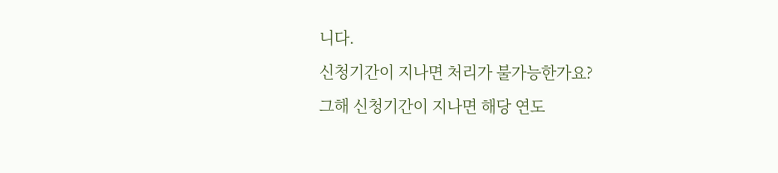니다.
신청기간이 지나면 처리가 불가능한가요?
그해 신청기간이 지나면 해당 연도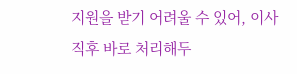지원을 받기 어려울 수 있어, 이사 직후 바로 처리해두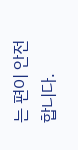는 편이 안전합니다.